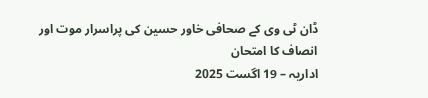ڈان ٹی وی کے صحافی خاور حسین کی پراسرار موت اور انصاف کا امتحان
اداریہ – 19 اگست 2025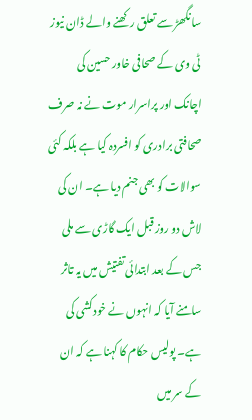سانگھڑ سے تعلق رکھنے والے ڈان نیوز ٹی وی کے صحافی خاور حسین کی اچانک اور پراسرار موت نے نہ صرف صحافتی برادری کو افسردہ کیا ہے بلکہ کئی سوالات کو بھی جنم دیا ہے۔ ان کی لاش دو روز قبل ایک گاڑی سے ملی جس کے بعد ابتدائی تفتیش میں یہ تاثر سامنے آیا کہ انہوں نے خودکشی کی ہے۔ پولیس حکام کا کہنا ہے کہ ان کے سر میں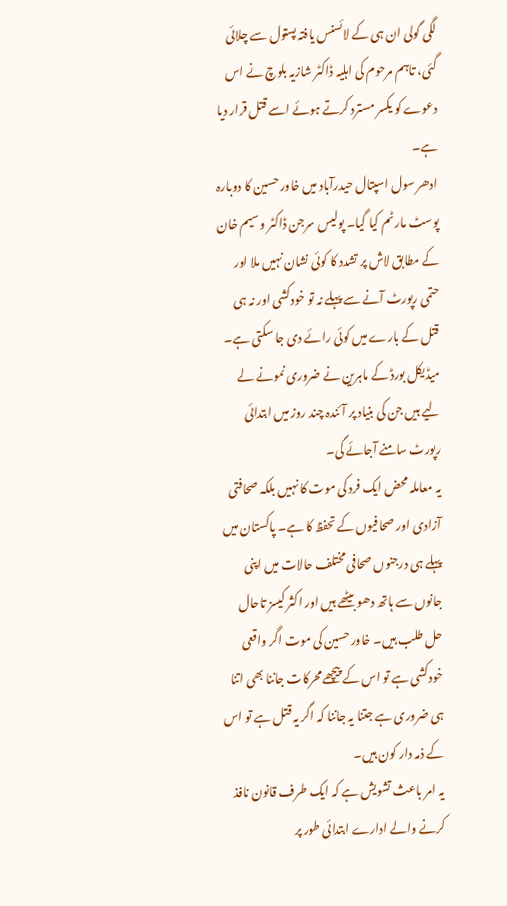لگی گولی ان ہی کے لائسنس یافتہ پستول سے چلائی گئی، تاہم مرحوم کی اہلیہ ڈاکٹر شازیہ بلوچ نے اس دعوے کو یکسر مسترد کرتے ہوئے اسے قتل قرار دیا ہے۔
ادھر سول اسپتال حیدرآباد میں خاور حسین کا دوبارہ پوسٹ مارٹم کیا گیا۔ پولیس سرجن ڈاکٹر وسیم خان کے مطابق لاش پر تشدد کا کوئی نشان نہیں ملا اور حتمی رپورٹ آنے سے پہلے نہ تو خودکشی اور نہ ہی قتل کے بارے میں کوئی رائے دی جا سکتی ہے۔ میڈیکل بورڈ کے ماہرین نے ضروری نمونے لے لیے ہیں جن کی بنیاد پر آئندہ چند روز میں ابتدائی رپورٹ سامنے آجائے گی۔
یہ معاملہ محض ایک فرد کی موت کا نہیں بلکہ صحافتی آزادی اور صحافیوں کے تحفظ کا ہے۔ پاکستان میں پہلے ہی درجنوں صحافی مختلف حالات میں اپنی جانوں سے ہاتھ دھو بیٹھے ہیں اور اکثر کیسز تاحال حل طلب ہیں۔ خاور حسین کی موت اگر واقعی خودکشی ہے تو اس کے پیچھے محرکات جاننا بھی اتنا ہی ضروری ہے جتنا یہ جاننا کہ اگر یہ قتل ہے تو اس کے ذمہ دار کون ہیں۔
یہ امر باعث تشویش ہے کہ ایک طرف قانون نافذ کرنے والے ادارے ابتدائی طور پر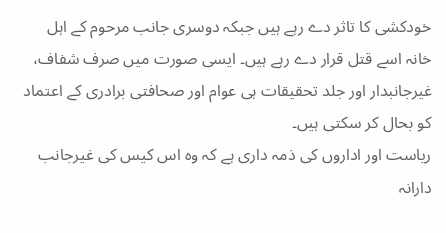خودکشی کا تاثر دے رہے ہیں جبکہ دوسری جانب مرحوم کے اہل خانہ اسے قتل قرار دے رہے ہیں۔ ایسی صورت میں صرف شفاف، غیرجانبدار اور جلد تحقیقات ہی عوام اور صحافتی برادری کے اعتماد کو بحال کر سکتی ہیں۔
ریاست اور اداروں کی ذمہ داری ہے کہ وہ اس کیس کی غیرجانب دارانہ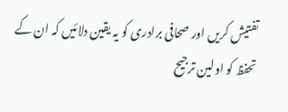تفتیش کریں اور صحافی برادری کو یہ یقین دلائیں کہ ان کے تحفظ کو اولین ترجیح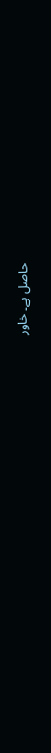حاصل ہے۔ خاور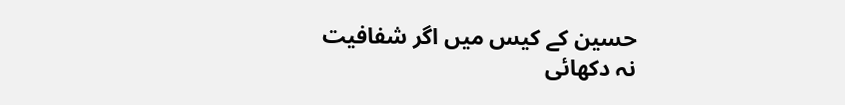حسین کے کیس میں اگر شفافیت نہ دکھائی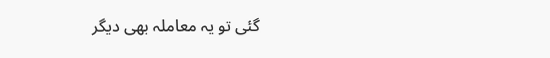گئی تو یہ معاملہ بھی دیگر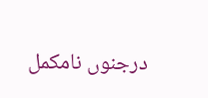درجنوں نامکمل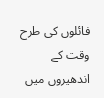فائلوں کی طرح وقت کے اندھیروں میں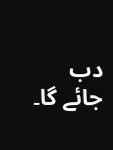دب جائے گا۔